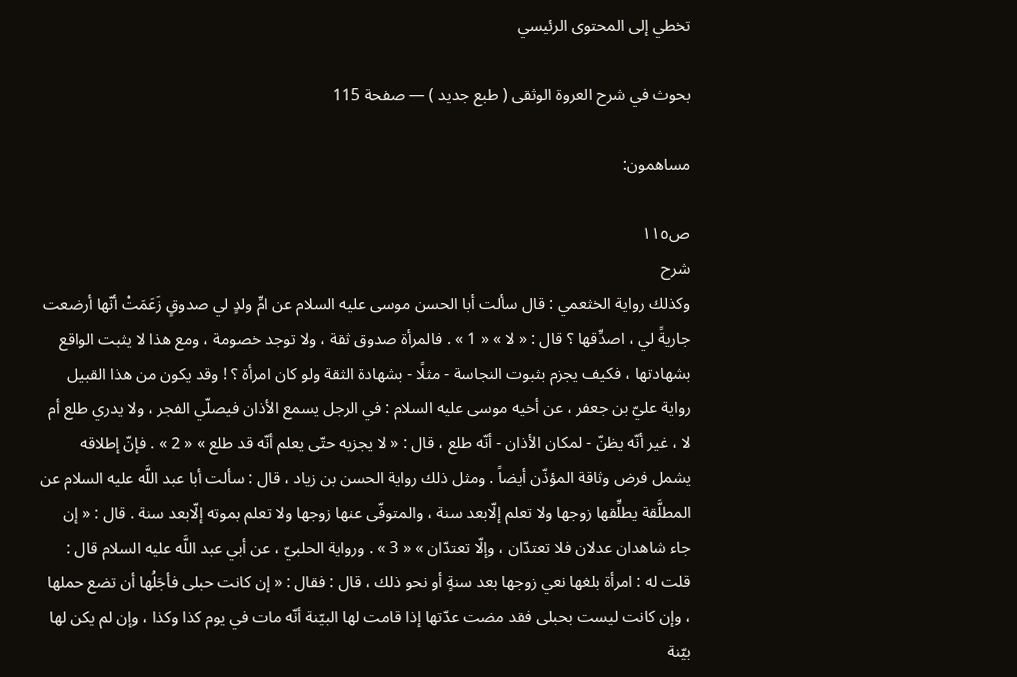تخطي إلى المحتوى الرئيسي

بحوث في شرح العروة الوثقى ( طبع جديد ) — صفحة 115

مساهمون:

ص١١٥
شرح
وكذلك رواية الخثعمي : قال سألت أبا الحسن موسى عليه السلام عن امِّ ولدٍ لي صدوقٍ زَعَمَتْ أنّها أرضعت جاريةً لي ، اصدِّقها ؟ قال : « لا » « 1 » . فالمرأة صدوق ثقة ، ولا توجد خصومة ، ومع هذا لا يثبت الواقع بشهادتها ، فكيف يجزم بثبوت النجاسة - مثلًا - بشهادة الثقة ولو كان امرأة ؟ ! وقد يكون من هذا القبيل رواية عليّ بن جعفر ، عن أخيه موسى عليه السلام : في الرجل يسمع الأذان فيصلّي الفجر ، ولا يدري طلع أم لا ، غير أنّه يظنّ - لمكان الأذان - أنّه طلع ، قال : « لا يجزيه حتّى يعلم أنّه قد طلع » « 2 » . فإنّ إطلاقه يشمل فرض وثاقة المؤذّن أيضاً . ومثل ذلك رواية الحسن بن زياد ، قال : سألت أبا عبد اللَّه عليه السلام عن المطلَّقة يطلِّقها زوجها ولا تعلم إلّابعد سنة ، والمتوفّى عنها زوجها ولا تعلم بموته إلّابعد سنة . قال : « إن جاء شاهدان عدلان فلا تعتدّان ، وإلّا تعتدّان » « 3 » . ورواية الحلبيّ ، عن أبي عبد اللَّه عليه السلام قال : قلت له : امرأة بلغها نعي زوجها بعد سنةٍ أو نحو ذلك ، قال : فقال : « إن كانت حبلى فأجَلُها أن تضع حملها ، وإن كانت ليست بحبلى فقد مضت عدّتها إذا قامت لها البيّنة أنّه مات في يوم كذا وكذا ، وإن لم يكن لها بيّنة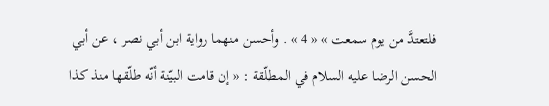فلتعتدَّ من يوم سمعت » « 4 » . وأحسن منهما رواية ابن أبي نصر ، عن أبي الحسن الرضا عليه السلام في المطلّقة : « إن قامت البيّنة أنّه طلّقها منذ كذا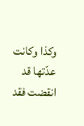وكذا وكانت عدّتها قد انقضت فقد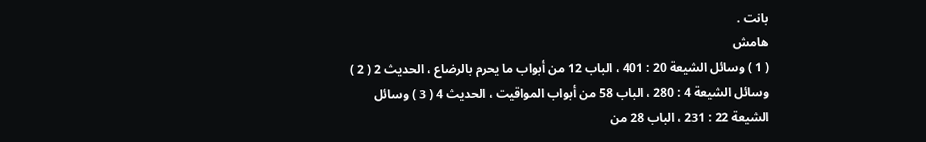بانت .
هامش
( 1 ) وسائل الشيعة 20 : 401 ، الباب 12 من أبواب ما يحرم بالرضاع ، الحديث 2 ( 2 ) وسائل الشيعة 4 : 280 ، الباب 58 من أبواب المواقيت ، الحديث 4 ( 3 ) وسائل الشيعة 22 : 231 ، الباب 28 من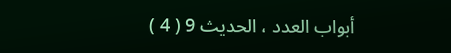أبواب العدد ، الحديث 9 ( 4 )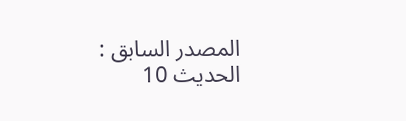المصدر السابق : الحديث 10